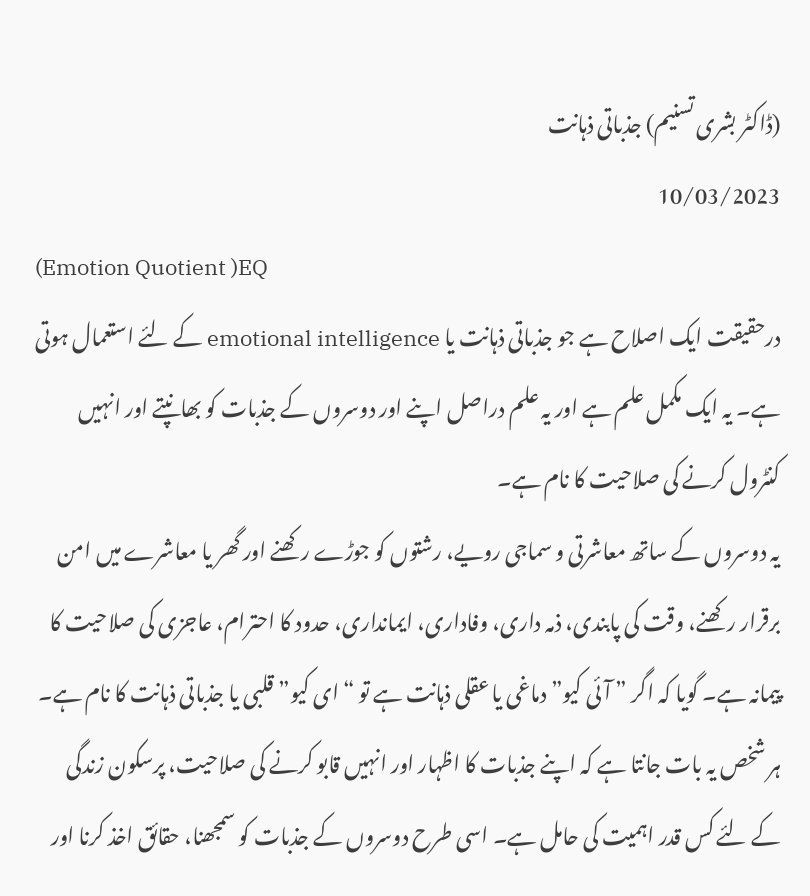(ڈاکٹر بشری تسنیم) جذباتی ذہانت
10/03/2023
(Emotion Quotient )EQ
درحقیقت ایک اصلاح ہے جو جذباتی ذہانت یا emotional intelligence کے لئے استعمال ہوتی ہے۔ یہ ایک مکمل علم ہے اور یہ علم دراصل اپنے اور دوسروں کے جذبات کو بھانپتے اور انہیں کنٹرول کرنے کی صلاحیت کا نام ہے۔
یہ دوسروں کے ساتھ معاشرتی و سماجی رویے، رشتوں کو جوڑے رکھنے اور گھر یا معاشرے میں امن برقرار رکھنے، وقت کی پابندی، ذمہ داری، وفاداری، ایمانداری، حدود کا احترام، عاجزی کی صلاحیت کا پیمانہ ہے۔ گویا کہ اگر ” آئی کیو” دماغی یا عقلی ذہانت ہے تو “ای کیو” قلبی یا جذباتی ذہانت کا نام ہے۔
ہر شخص یہ بات جانتا ہے کہ اپنے جذبات کا اظہار اور انہیں قابو کرنے کی صلاحیت، پرسکون زندگی کے لئے کس قدر اہمیت کی حامل ہے۔ اسی طرح دوسروں کے جذبات کو سمجھنا، حقائق اخذ کرنا اور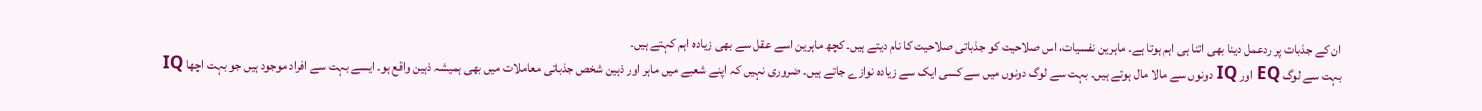ان کے جذبات پر ردعمل دینا بھی اتنا ہی اہم ہوتا ہے۔ ماہرین نفسیات، اس صلاحیت کو جذباتی صلاحیت کا نام دیتے ہیں۔ کچھ ماہرین اسے عقل سے بھی زیادہ اہم کہتے ہیں۔
بہت سے لوگ EQ اور IQ دونوں سے مالا مال ہوتے ہیں۔ بہت سے لوگ دونوں میں سے کسی ایک سے زیادہ نوازے جاتے ہیں۔ ضروری نہیں کہ اپنے شعبے میں ماہر اور ذہین شخص جذباتی معاملات میں بھی ہمیشہ ذہین واقع ہو۔ ایسے بہت سے افراد موجود ہیں جو بہت اچھا IQ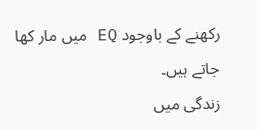رکھنے کے باوجود EQ میں مار کھا جاتے ہیں۔
زندگی میں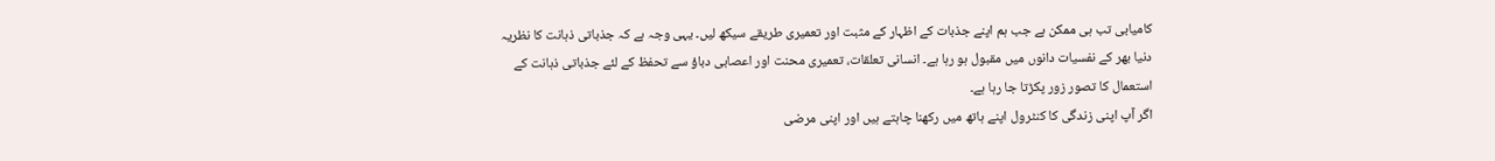کامیابی تب ہی ممکن ہے جب ہم اپنے جذبات کے اظہار کے مثبت اور تعمیری طریقے سیکھ لیں۔ یہی وجہ ہے کہ جذباتی ذہانت کا نظریہ دنیا بھر کے نفسیات دانوں میں مقبول ہو رہا ہے۔ انسانی تعلقات، تعمیری محنت اور اعصابی دباؤ سے تحفظ کے لئے جذباتی ذہانت کے استعمال کا تصور زور پکڑتا جا رہا ہے۔
اگر آپ اپنی زندگی کا کنٹرول اپنے ہاتھ میں رکھنا چاہتے ہیں اور اپنی مرضی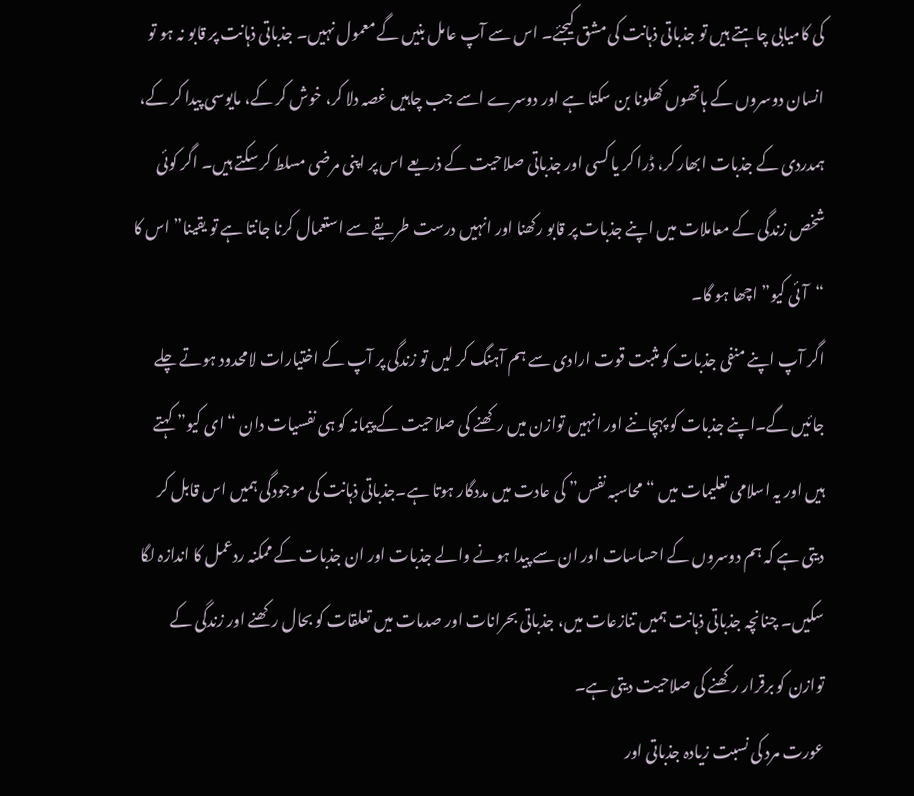کی کامیابی چاہتے ہیں تو جذباتی ذہانت کی مشق کیجئے۔ اس سے آپ عامل بنیں گے معمول نہیں۔ جذباتی ذہانت پر قابو نہ ہو تو انسان دوسروں کے ہاتھوں کھلونا بن سکتا ہے اور دوسرے اسے جب چاہیں غصہ دلا کر، خوش کر کے، مایوسی پیدا کر کے، ہمدردی کے جذبات ابھار کر، ڈرا کر یا کسی اور جذباتی صلاحیت کے ذریعے اس پر اپنی مرضی مسلط کر سکتے ہیں۔ اگر کوئی شخص زندگی کے معاملات میں اپنے جذبات پر قابو رکھنا اور انہیں درست طریقے سے استعمال کرنا جانتا ہے تو یقینا” اس کا “آئی کیو” اچھا ہو گا۔
اگر آپ اپنے منفی جذبات کو مثبت قوت ارادی سے ہم آہنگ کر لیں تو زندگی پر آپ کے اختیارات لامحدود ہوتے چلے جائیں گے۔اپنے جذبات کو پہچاننے اور انہیں توازن میں رکھنے کی صلاحیت کے پیمانہ کو ہی نفسیات دان “ای کیو” کہتے ہیں اور یہ اسلامی تعلیمات میں “محاسبہ نفس” کی عادت میں مددگار ہوتا ہے۔جذباتی ذہانت کی موجودگی ہمیں اس قابل کر دیتی ہے کہ ہم دوسروں کے احساسات اور ان سے پیدا ہونے والے جذبات اور ان جذبات کے ممکنہ ردعمل کا اندازہ لگا سکیں۔ چنانچہ جذباتی ذہانت ہمیں تنازعات میں، جذباتی بحرانات اور صدمات میں تعلقات کو بحال رکھنے اور زندگی کے توازن کو برقرار رکھنے کی صلاحیت دیتی ہے۔
عورت مرد کی نسبت زیادہ جذباتی اور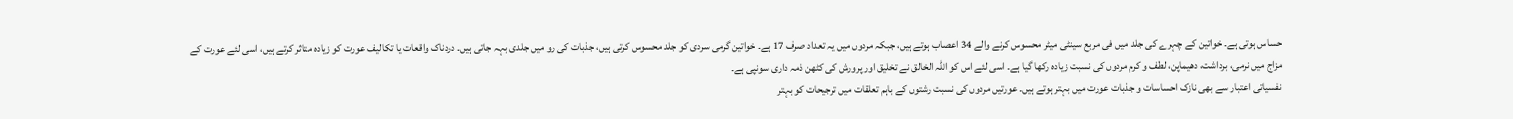حساس ہوتی ہے۔ خواتین کے چہرے کی جلد میں فی مربع سینٹی میٹر محسوس کرنے والے 34 اعصاب ہوتے ہیں، جبکہ مردوں میں یہ تعداد صرف 17 ہے۔ خواتین گرمی سردی کو جلد محسوس کرتی ہیں، جذبات کی رو میں جلدی بہہ جاتی ہیں۔ دردناک واقعات یا تکالیف عورت کو زیادہ متاثر کرتے ہیں، اسی لئے عورت کے مزاج میں نرمی، برداشت، دھیماپن، لطف و کرم مردوں کی نسبت زیادہ رکھا گیا ہے۔ اسی لئے اس کو اللہ الخالق نے تخلیق اور پرورش کی کٹھن ذمہ داری سونپی ہے۔
نفسیاتی اعتبار سے بھی نازک احساسات و جذبات عورت میں بہتر ہوتے ہیں۔ عورتیں مردوں کی نسبت رشتوں کے باہم تعلقات میں ترجیحات کو بہتر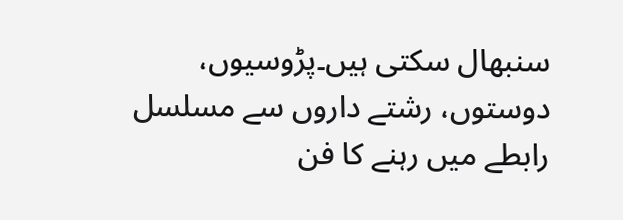سنبھال سکتی ہیں۔پڑوسیوں، دوستوں، رشتے داروں سے مسلسل رابطے میں رہنے کا فن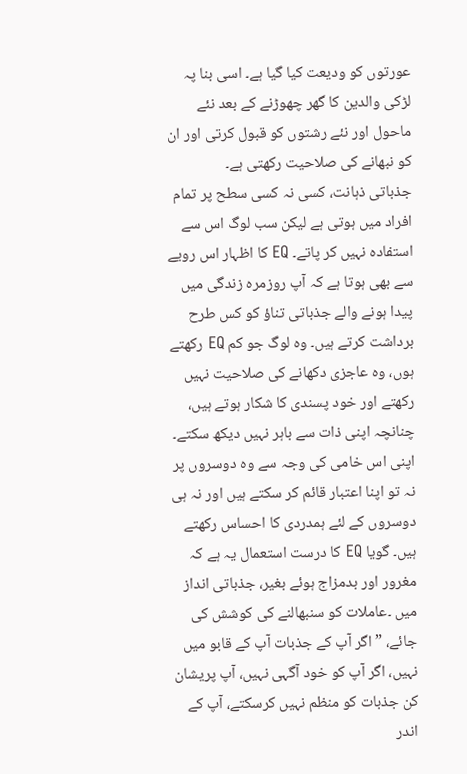عورتوں کو ودیعت کیا گیا ہے۔ اسی بنا پہ لڑکی والدین کا گھر چھوڑنے کے بعد نئے ماحول اور نئے رشتوں کو قبول کرتی اور ان کو نبھانے کی صلاحیت رکھتی ہے۔
جذباتی ذہانت، کسی نہ کسی سطح پر تمام افراد میں ہوتی ہے لیکن سب لوگ اس سے استفادہ نہیں کر پاتے۔ EQ کا اظہار اس رویے سے بھی ہوتا ہے کہ آپ روزمرہ زندگی میں پیدا ہونے والے جذباتی تناؤ کو کس طرح برداشت کرتے ہیں۔ وہ لوگ جو کم EQ رکھتے ہوں، وہ عاجزی دکھانے کی صلاحیت نہیں رکھتے اور خود پسندی کا شکار ہوتے ہیں، چنانچہ اپنی ذات سے باہر نہیں دیکھ سکتے۔ اپنی اس خامی کی وجہ سے وہ دوسروں پر نہ تو اپنا اعتبار قائم کر سکتے ہیں اور نہ ہی دوسروں کے لئے ہمدردی کا احساس رکھتے ہیں۔ گویا EQ کا درست استعمال یہ ہے کہ مغرور اور بدمزاج ہوئے بغیر، جذباتی انداز میں ۔عاملات کو سنبھالنے کی کوشش کی جائے، ” اگر آپ کے جذبات آپ کے قابو میں نہیں، اگر آپ کو خود آگہی نہیں، آپ پریشان کن جذبات کو منظم نہیں کرسکتے، آپ کے اندر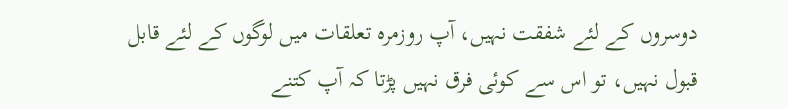دوسروں کے لئے شفقت نہیں، آپ روزمرہ تعلقات میں لوگوں کے لئے قابل قبول نہیں، تو اس سے کوئی فرق نہیں پڑتا کہ آپ کتنے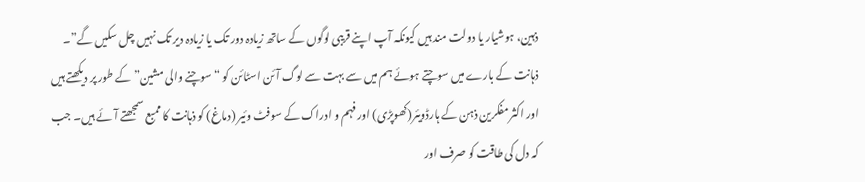ذہین، ہوشیار یا دولت مند ہیں کیونکہ آپ اپنے قریبی لوگوں کے ساتھ زیادہ دور تک یا زیادہ دیر تک نہیں چل سکیں گے”۔
ذہانت کے بارے میں سوچتے ہوئے ہم میں سے بہت سے لوگ آئن اسٹائن کو “سوچنے والی مشین” کے طور پر دیکھتے ہیں اور اکثر مفکرین ذہن کے ہارڈویئر(کھوپڑی) اور فہم و ادراک کے سوفٹ وئیر (دماغ) کو ذہانت کا ممبع سمجھتے آئے ہیں۔ جب کہ دل کی طاقت کو صرف اور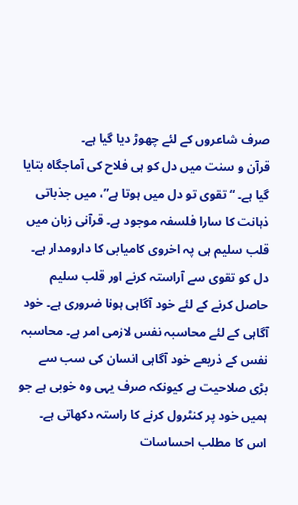صرف شاعروں کے لئے چھوڑ دیا گیا ہے۔
قرآن و سنت میں دل کو ہی فلاح کی آماجگاہ بتایا گیا ہے۔ “تقوی تو دل میں ہوتا ہے”، میں جذباتی ذہانت کا سارا فلسفہ موجود ہے۔ قرآنی زبان میں قلب سلیم ہی پہ اخروی کامیابی کا دارومدار ہے۔ دل کو تقوی سے آراستہ کرنے اور قلب سلیم حاصل کرنے کے لئے خود آگاہی ہونا ضروری ہے۔ خود آگاہی کے لئے محاسبہ نفس لازمی امر ہے۔ محاسبہ نفس کے ذریعے خود آگاہی انسان کی سب سے بڑی صلاحیت ہے کیونکہ صرف یہی وہ خوبی ہے جو ہمیں خود پر کنٹرول کرنے کا راستہ دکھاتی ہے۔ اس کا مطلب احساسات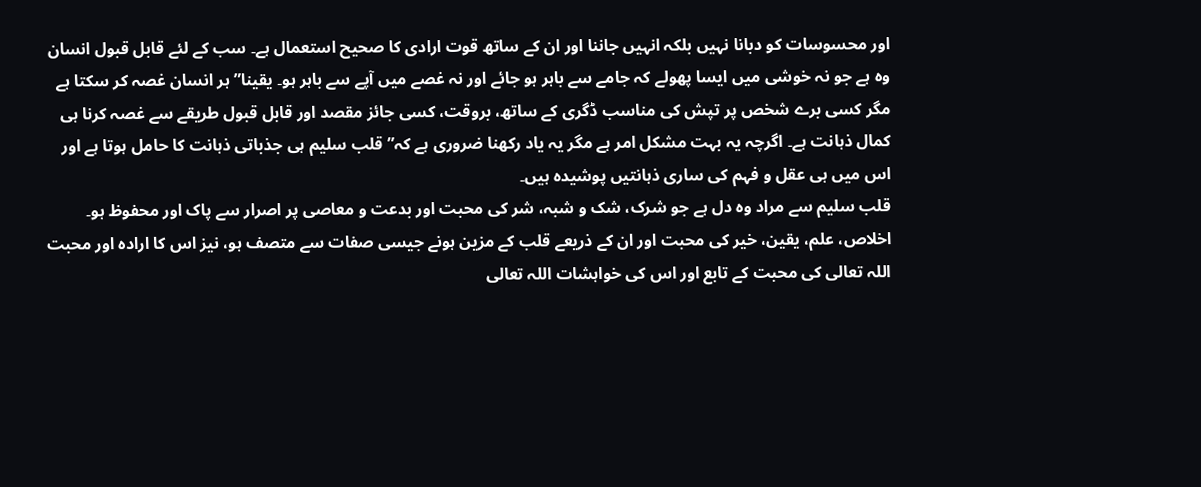اور محسوسات کو دبانا نہیں بلکہ انہیں جاننا اور ان کے ساتھ قوت ارادی کا صحیح استعمال ہے۔ سب کے لئے قابل قبول انسان وہ ہے جو نہ خوشی میں ایسا پھولے کہ جامے سے باہر ہو جائے اور نہ غصے میں آپے سے باہر ہو۔ یقینا” ہر انسان غصہ کر سکتا ہے مگر کسی برے شخص پر تپش کی مناسب ڈگری کے ساتھ، بروقت، کسی جائز مقصد اور قابل قبول طریقے سے غصہ کرنا ہی کمال ذہانت ہے۔ اگرچہ یہ بہت مشکل امر ہے مگر یہ یاد رکھنا ضروری ہے کہ” قلب سلیم ہی جذباتی ذہانت کا حامل ہوتا ہے اور اس میں ہی عقل و فہم کی ساری ذہانتیں پوشیدہ ہیں۔
قلب سلیم سے مراد وہ دل ہے جو شرک، شک و شبہ، شر کی محبت اور بدعت و معاصی پر اصرار سے پاک اور محفوظ ہو۔ اخلاص، علم، یقین، خیر کی محبت اور ان کے ذریعے قلب کے مزین ہونے جیسی صفات سے متصف ہو، نیز اس کا ارادہ اور محبت اللہ تعالی کی محبت کے تابع اور اس کی خواہشات اللہ تعالی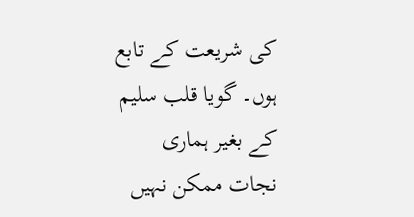کی شریعت کے تابع ہوں۔ گویا قلب سلیم کے بغیر ہماری نجات ممکن نہیں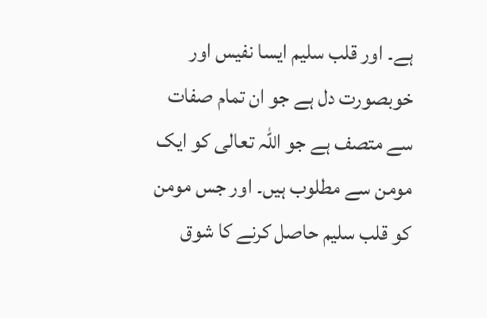ہے۔ اور قلب سلیم ایسا نفیس اور خوبصورت دل ہے جو ان تمام صفات سے متصف ہے جو اللہ تعالی کو ایک مومن سے مطلوب ہیں۔ اور جس مومن کو قلب سلیم حاصل کرنے کا شوق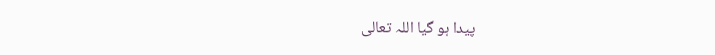پیدا ہو گیا اللہ تعالی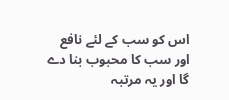اس کو سب کے لئے نافع اور سب کا محبوب بنا دے گا اور یہ مرتبہ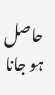حاصل ہو جانا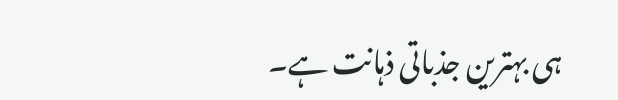ہی بہترین جذباتی ذہانت ہے۔